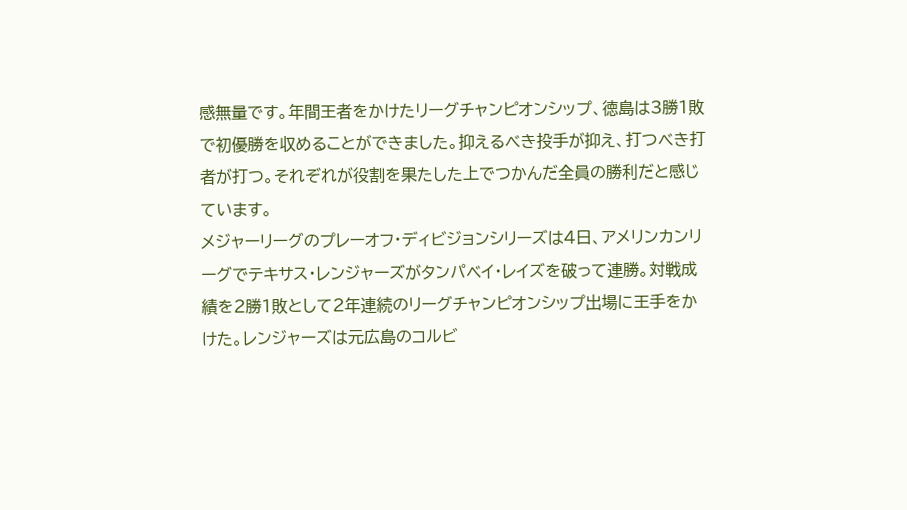感無量です。年間王者をかけたリーグチャンピオンシップ、徳島は3勝1敗で初優勝を収めることができました。抑えるべき投手が抑え、打つべき打者が打つ。それぞれが役割を果たした上でつかんだ全員の勝利だと感じています。
メジャーリーグのプレーオフ・ディビジョンシリーズは4日、アメリンカンリーグでテキサス・レンジャーズがタンパベイ・レイズを破って連勝。対戦成績を2勝1敗として2年連続のリーグチャンピオンシップ出場に王手をかけた。レンジャーズは元広島のコルビ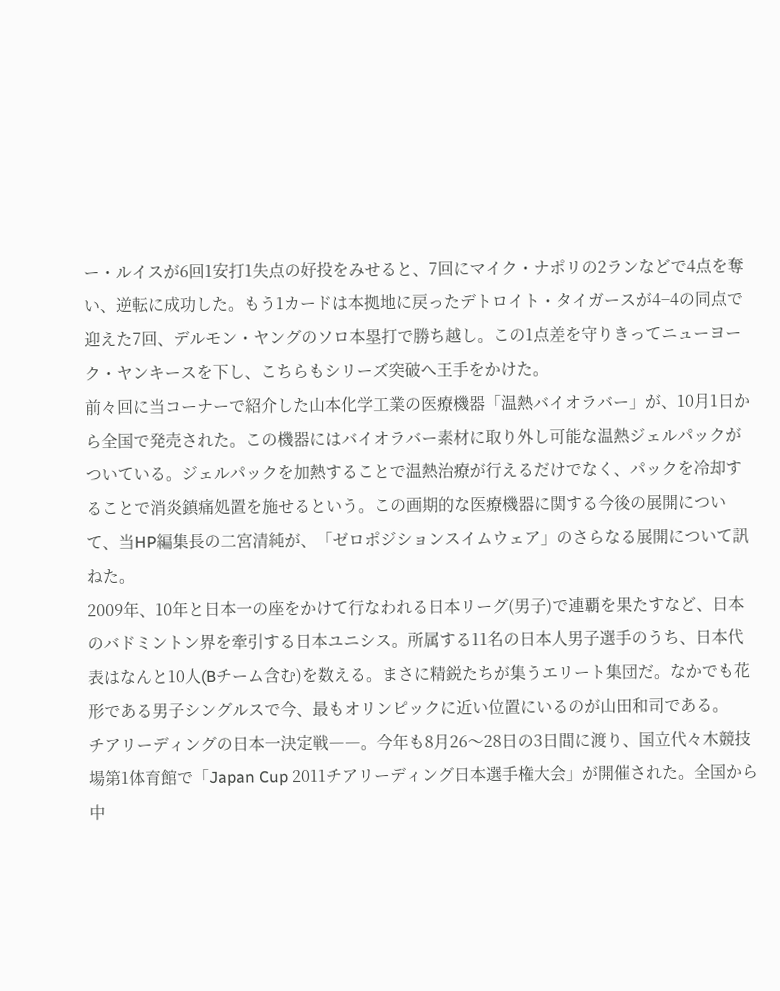ー・ルイスが6回1安打1失点の好投をみせると、7回にマイク・ナポリの2ランなどで4点を奪い、逆転に成功した。もう1カードは本拠地に戻ったデトロイト・タイガースが4−4の同点で迎えた7回、デルモン・ヤングのソロ本塁打で勝ち越し。この1点差を守りきってニューヨーク・ヤンキースを下し、こちらもシリーズ突破へ王手をかけた。
前々回に当コーナーで紹介した山本化学工業の医療機器「温熱バイオラバー」が、10月1日から全国で発売された。この機器にはバイオラバー素材に取り外し可能な温熱ジェルパックがついている。ジェルパックを加熱することで温熱治療が行えるだけでなく、パックを冷却することで消炎鎮痛処置を施せるという。この画期的な医療機器に関する今後の展開について、当HP編集長の二宮清純が、「ゼロポジションスイムウェア」のさらなる展開について訊ねた。
2009年、10年と日本一の座をかけて行なわれる日本リーグ(男子)で連覇を果たすなど、日本のバドミントン界を牽引する日本ユニシス。所属する11名の日本人男子選手のうち、日本代表はなんと10人(Bチーム含む)を数える。まさに精鋭たちが集うエリート集団だ。なかでも花形である男子シングルスで今、最もオリンピックに近い位置にいるのが山田和司である。
チアリーディングの日本一決定戦――。今年も8月26〜28日の3日間に渡り、国立代々木競技場第1体育館で「Japan Cup 2011チアリーディング日本選手権大会」が開催された。全国から中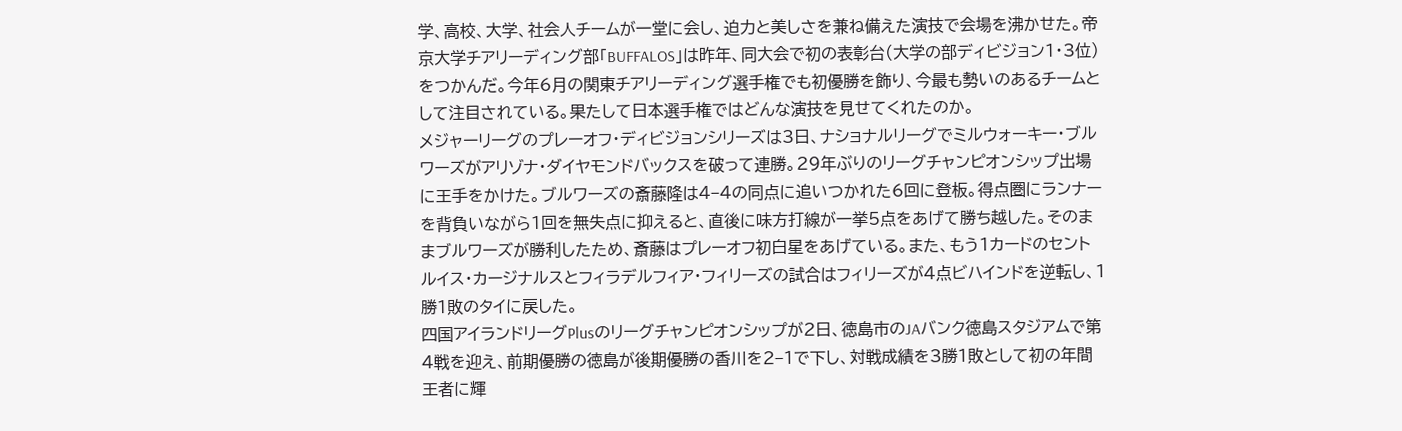学、高校、大学、社会人チームが一堂に会し、迫力と美しさを兼ね備えた演技で会場を沸かせた。帝京大学チアリーディング部「BUFFALOS」は昨年、同大会で初の表彰台(大学の部ディビジョン1・3位)をつかんだ。今年6月の関東チアリーディング選手権でも初優勝を飾り、今最も勢いのあるチームとして注目されている。果たして日本選手権ではどんな演技を見せてくれたのか。
メジャーリーグのプレーオフ・ディビジョンシリーズは3日、ナショナルリーグでミルウォーキー・ブルワーズがアリゾナ・ダイヤモンドバックスを破って連勝。29年ぶりのリーグチャンピオンシップ出場に王手をかけた。ブルワーズの斎藤隆は4−4の同点に追いつかれた6回に登板。得点圏にランナーを背負いながら1回を無失点に抑えると、直後に味方打線が一挙5点をあげて勝ち越した。そのままブルワーズが勝利したため、斎藤はプレーオフ初白星をあげている。また、もう1カードのセントルイス・カージナルスとフィラデルフィア・フィリーズの試合はフィリーズが4点ビハインドを逆転し、1勝1敗のタイに戻した。
四国アイランドリーグPlusのリーグチャンピオンシップが2日、徳島市のJAバンク徳島スタジアムで第4戦を迎え、前期優勝の徳島が後期優勝の香川を2−1で下し、対戦成績を3勝1敗として初の年間王者に輝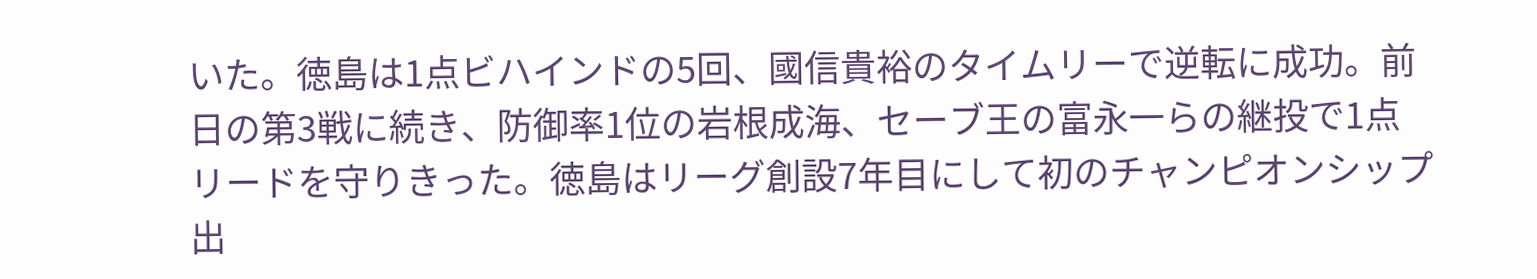いた。徳島は1点ビハインドの5回、國信貴裕のタイムリーで逆転に成功。前日の第3戦に続き、防御率1位の岩根成海、セーブ王の富永一らの継投で1点リードを守りきった。徳島はリーグ創設7年目にして初のチャンピオンシップ出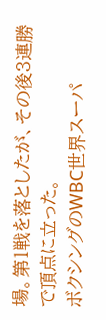場。第1戦を落としたが、その後3連勝で頂点に立った。
ボクシングのWBC世界スーパ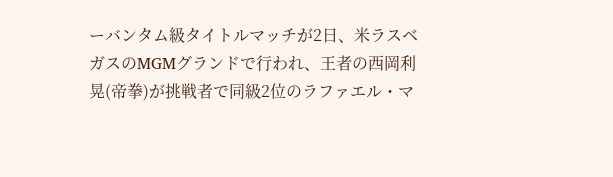ーバンタム級タイトルマッチが2日、米ラスベガスのMGMグランドで行われ、王者の西岡利晃(帝拳)が挑戦者で同級2位のラファエル・マ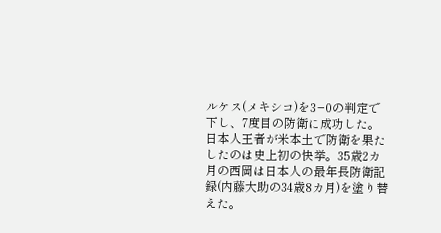ルケス(メキシコ)を3−0の判定で下し、7度目の防衛に成功した。日本人王者が米本土で防衛を果たしたのは史上初の快挙。35歳2カ月の西岡は日本人の最年長防衛記録(内藤大助の34歳8カ月)を塗り替えた。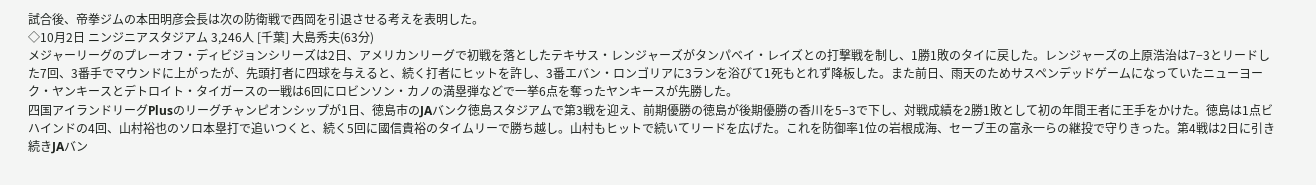試合後、帝拳ジムの本田明彦会長は次の防衛戦で西岡を引退させる考えを表明した。
◇10月2日 ニンジニアスタジアム 3,246人 [千葉] 大島秀夫(63分)
メジャーリーグのプレーオフ・ディビジョンシリーズは2日、アメリカンリーグで初戦を落としたテキサス・レンジャーズがタンパベイ・レイズとの打撃戦を制し、1勝1敗のタイに戻した。レンジャーズの上原浩治は7−3とリードした7回、3番手でマウンドに上がったが、先頭打者に四球を与えると、続く打者にヒットを許し、3番エバン・ロンゴリアに3ランを浴びて1死もとれず降板した。また前日、雨天のためサスペンデッドゲームになっていたニューヨーク・ヤンキースとデトロイト・タイガースの一戦は6回にロビンソン・カノの満塁弾などで一挙6点を奪ったヤンキースが先勝した。
四国アイランドリーグPlusのリーグチャンピオンシップが1日、徳島市のJAバンク徳島スタジアムで第3戦を迎え、前期優勝の徳島が後期優勝の香川を5−3で下し、対戦成績を2勝1敗として初の年間王者に王手をかけた。徳島は1点ビハインドの4回、山村裕也のソロ本塁打で追いつくと、続く5回に國信貴裕のタイムリーで勝ち越し。山村もヒットで続いてリードを広げた。これを防御率1位の岩根成海、セーブ王の富永一らの継投で守りきった。第4戦は2日に引き続きJAバン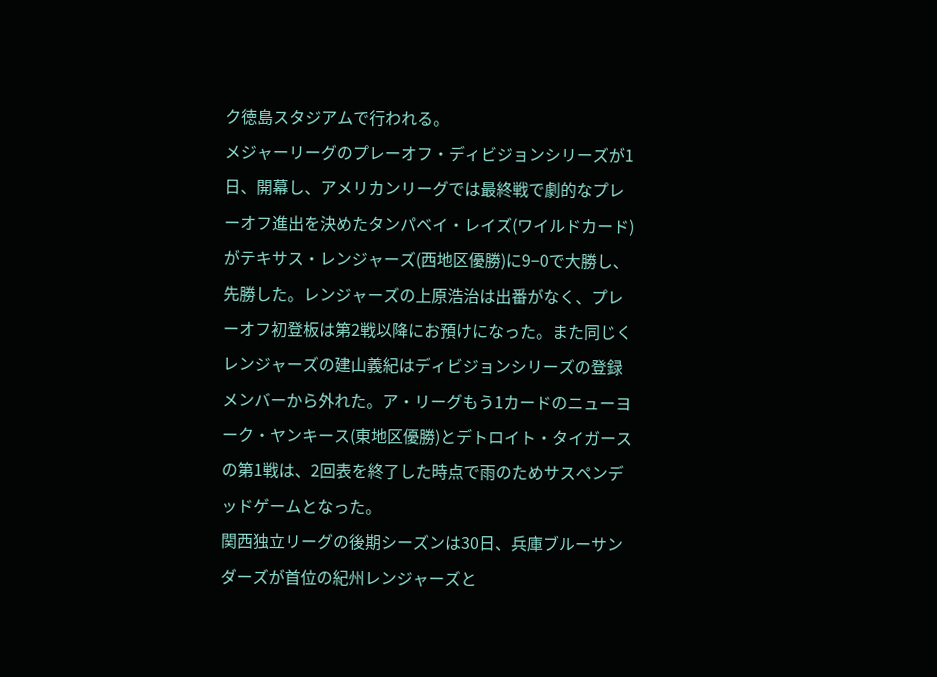ク徳島スタジアムで行われる。
メジャーリーグのプレーオフ・ディビジョンシリーズが1日、開幕し、アメリカンリーグでは最終戦で劇的なプレーオフ進出を決めたタンパベイ・レイズ(ワイルドカード)がテキサス・レンジャーズ(西地区優勝)に9−0で大勝し、先勝した。レンジャーズの上原浩治は出番がなく、プレーオフ初登板は第2戦以降にお預けになった。また同じくレンジャーズの建山義紀はディビジョンシリーズの登録メンバーから外れた。ア・リーグもう1カードのニューヨーク・ヤンキース(東地区優勝)とデトロイト・タイガースの第1戦は、2回表を終了した時点で雨のためサスペンデッドゲームとなった。
関西独立リーグの後期シーズンは30日、兵庫ブルーサンダーズが首位の紀州レンジャーズと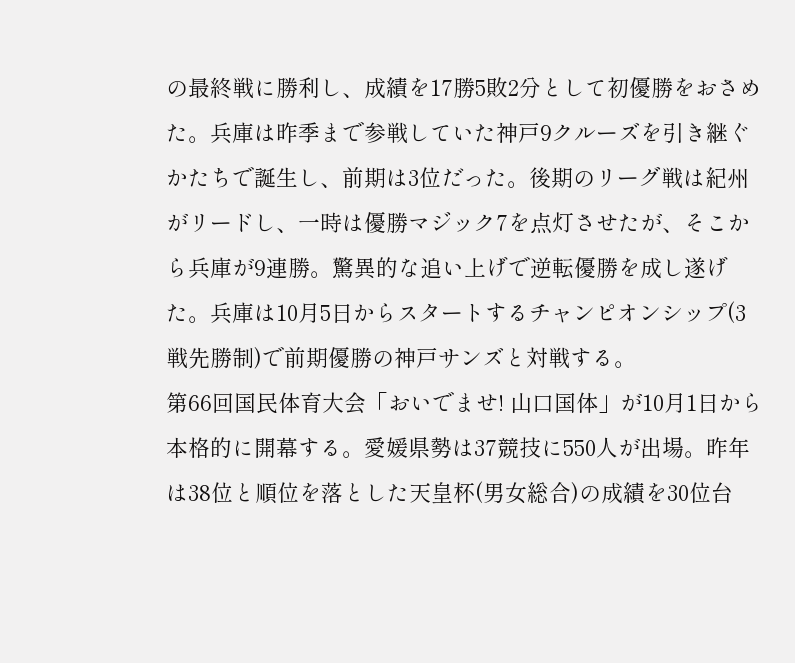の最終戦に勝利し、成績を17勝5敗2分として初優勝をおさめた。兵庫は昨季まで参戦していた神戸9クルーズを引き継ぐかたちで誕生し、前期は3位だった。後期のリーグ戦は紀州がリードし、一時は優勝マジック7を点灯させたが、そこから兵庫が9連勝。驚異的な追い上げで逆転優勝を成し遂げた。兵庫は10月5日からスタートするチャンピオンシップ(3戦先勝制)で前期優勝の神戸サンズと対戦する。
第66回国民体育大会「おいでませ! 山口国体」が10月1日から本格的に開幕する。愛媛県勢は37競技に550人が出場。昨年は38位と順位を落とした天皇杯(男女総合)の成績を30位台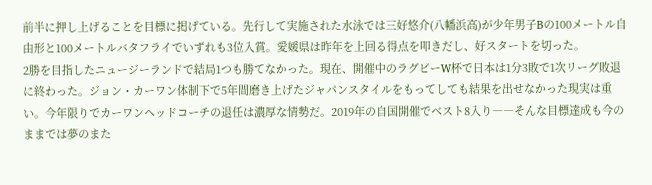前半に押し上げることを目標に掲げている。先行して実施された水泳では三好悠介(八幡浜高)が少年男子Bの100メートル自由形と100メートルバタフライでいずれも3位入賞。愛媛県は昨年を上回る得点を叩きだし、好スタートを切った。
2勝を目指したニュージーランドで結局1つも勝てなかった。現在、開催中のラグビーW杯で日本は1分3敗で1次リーグ敗退に終わった。ジョン・カーワン体制下で5年間磨き上げたジャパンスタイルをもってしても結果を出せなかった現実は重い。今年限りでカーワンヘッドコーチの退任は濃厚な情勢だ。2019年の自国開催でベスト8入り――そんな目標達成も今のままでは夢のまた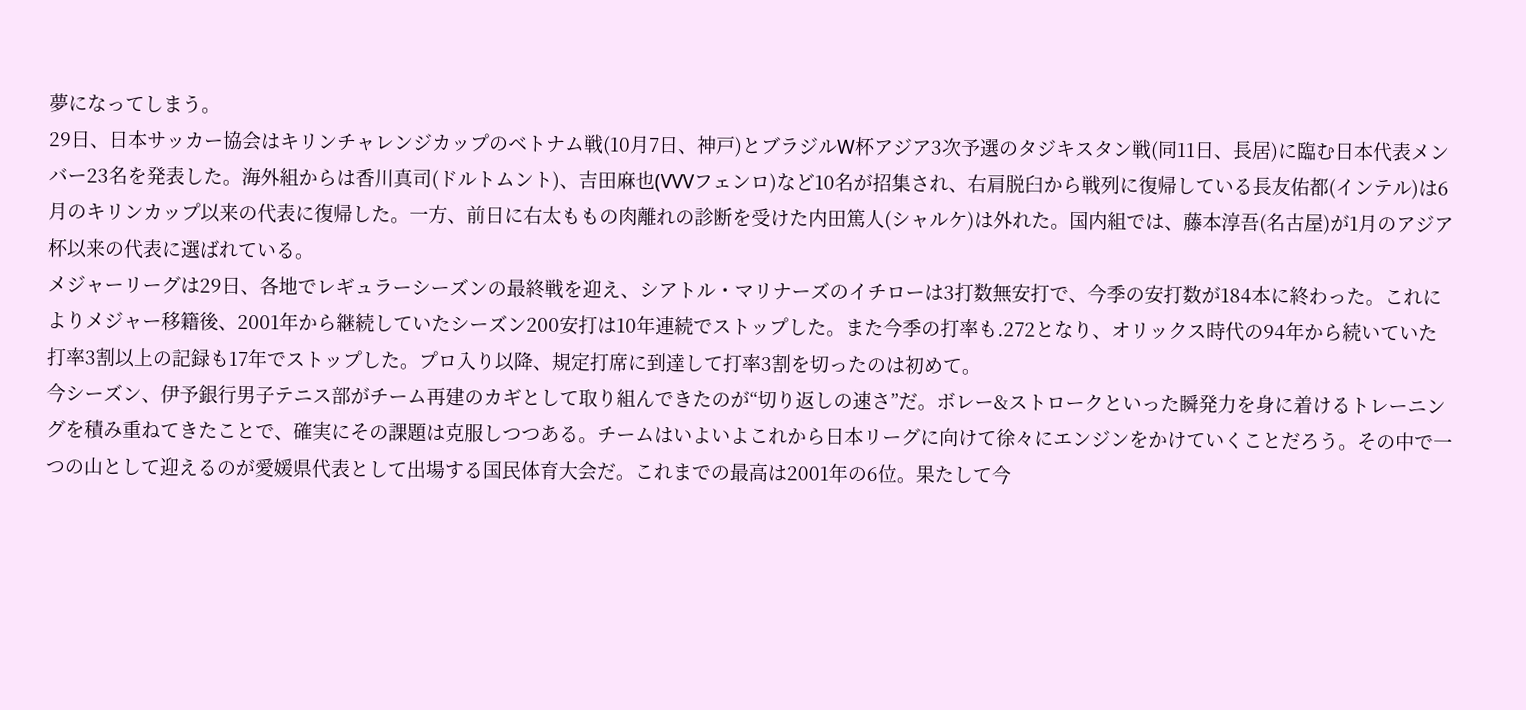夢になってしまう。
29日、日本サッカー協会はキリンチャレンジカップのベトナム戦(10月7日、神戸)とブラジルW杯アジア3次予選のタジキスタン戦(同11日、長居)に臨む日本代表メンバー23名を発表した。海外組からは香川真司(ドルトムント)、吉田麻也(VVVフェンロ)など10名が招集され、右肩脱臼から戦列に復帰している長友佑都(インテル)は6月のキリンカップ以来の代表に復帰した。一方、前日に右太ももの肉離れの診断を受けた内田篤人(シャルケ)は外れた。国内組では、藤本淳吾(名古屋)が1月のアジア杯以来の代表に選ばれている。
メジャーリーグは29日、各地でレギュラーシーズンの最終戦を迎え、シアトル・マリナーズのイチローは3打数無安打で、今季の安打数が184本に終わった。これによりメジャー移籍後、2001年から継続していたシーズン200安打は10年連続でストップした。また今季の打率も.272となり、オリックス時代の94年から続いていた打率3割以上の記録も17年でストップした。プロ入り以降、規定打席に到達して打率3割を切ったのは初めて。
今シーズン、伊予銀行男子テニス部がチーム再建のカギとして取り組んできたのが“切り返しの速さ”だ。ボレー&ストロークといった瞬発力を身に着けるトレーニングを積み重ねてきたことで、確実にその課題は克服しつつある。チームはいよいよこれから日本リーグに向けて徐々にエンジンをかけていくことだろう。その中で一つの山として迎えるのが愛媛県代表として出場する国民体育大会だ。これまでの最高は2001年の6位。果たして今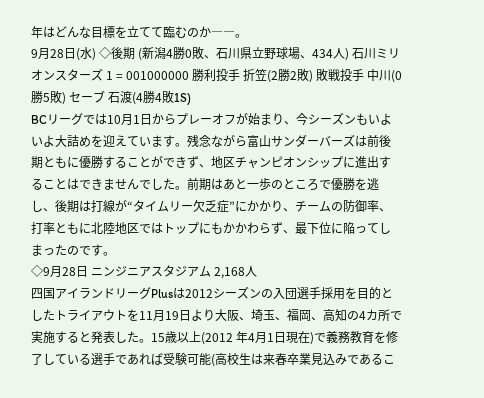年はどんな目標を立てて臨むのか――。
9月28日(水) ◇後期 (新潟4勝0敗、石川県立野球場、434人) 石川ミリオンスターズ 1 = 001000000 勝利投手 折笠(2勝2敗) 敗戦投手 中川(0勝5敗) セーブ 石渡(4勝4敗1S)
BCリーグでは10月1日からプレーオフが始まり、今シーズンもいよいよ大詰めを迎えています。残念ながら富山サンダーバーズは前後期ともに優勝することができず、地区チャンピオンシップに進出することはできませんでした。前期はあと一歩のところで優勝を逃し、後期は打線が“タイムリー欠乏症”にかかり、チームの防御率、打率ともに北陸地区ではトップにもかかわらず、最下位に陥ってしまったのです。
◇9月28日 ニンジニアスタジアム 2,168人
四国アイランドリーグPlusは2012シーズンの入団選手採用を目的としたトライアウトを11月19日より大阪、埼玉、福岡、高知の4カ所で実施すると発表した。15歳以上(2012 年4月1日現在)で義務教育を修了している選手であれば受験可能(高校生は来春卒業見込みであるこ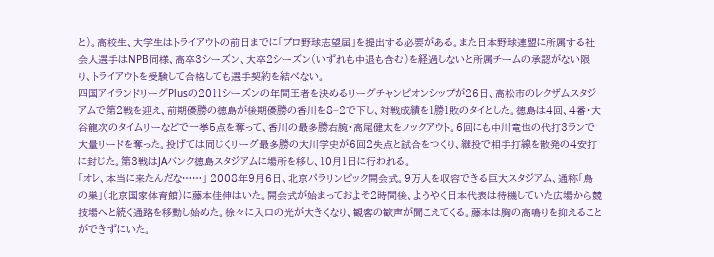と)。高校生、大学生はトライアウトの前日までに「プロ野球志望届」を提出する必要がある。また日本野球連盟に所属する社会人選手はNPB同様、高卒3シーズン、大卒2シーズン(いずれも中退も含む)を経過しないと所属チームの承認がない限り、トライアウトを受験して合格しても選手契約を結べない。
四国アイランドリーグPlusの2011シーズンの年間王者を決めるリーグチャンピオンシップが26日、高松市のレクザムスタジアムで第2戦を迎え、前期優勝の徳島が後期優勝の香川を8−2で下し、対戦成績を1勝1敗のタイとした。徳島は4回、4番・大谷龍次のタイムリーなどで一挙5点を奪って、香川の最多勝右腕・高尾健太をノックアウト。6回にも中川竜也の代打3ランで大量リードを奪った。投げては同じくリーグ最多勝の大川学史が6回2失点と試合をつくり、継投で相手打線を散発の4安打に封じた。第3戦はJAバンク徳島スタジアムに場所を移し、10月1日に行われる。
「オレ、本当に来たんだな……」 2008年9月6日、北京パラリンピック開会式。9万人を収容できる巨大スタジアム、通称「鳥の巣」(北京国家体育館)に藤本佳伸はいた。開会式が始まっておよそ2時間後、ようやく日本代表は待機していた広場から競技場へと続く通路を移動し始めた。徐々に入口の光が大きくなり、観客の歓声が聞こえてくる。藤本は胸の高鳴りを抑えることができずにいた。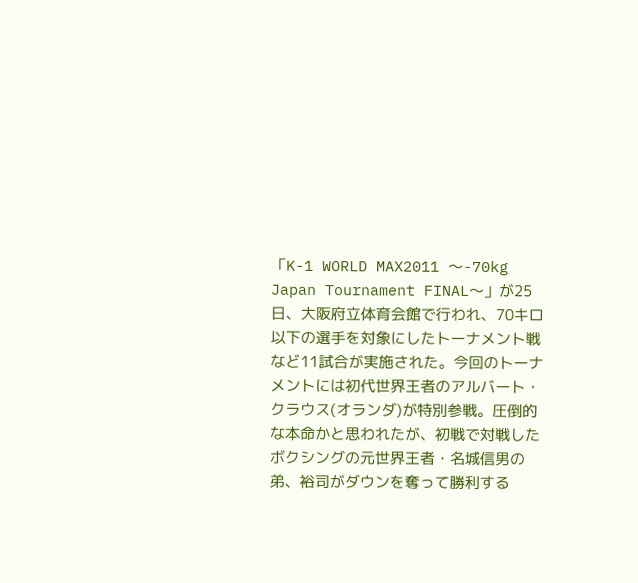「K-1 WORLD MAX2011 〜-70kg Japan Tournament FINAL〜」が25日、大阪府立体育会館で行われ、70キロ以下の選手を対象にしたトーナメント戦など11試合が実施された。今回のトーナメントには初代世界王者のアルバート・クラウス(オランダ)が特別参戦。圧倒的な本命かと思われたが、初戦で対戦したボクシングの元世界王者・名城信男の弟、裕司がダウンを奪って勝利する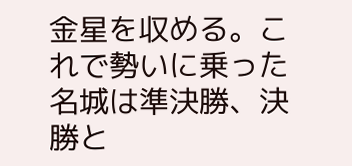金星を収める。これで勢いに乗った名城は準決勝、決勝と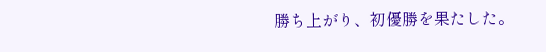勝ち上がり、初優勝を果たした。